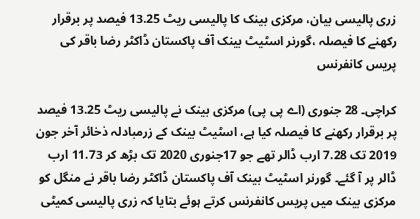زری پالیسی بیان، مرکزی بینک کا پالیسی ریٹ 13.25 فیصد پر برقرار رکھنے کا فیصلہ ،گورنر اسٹیٹ بینک آف پاکستان ڈاکٹر رضا باقر کی پریس کانفرنس

کراچی۔ 28 جنوری (اے پی پی) مرکزی بینک نے پالیسی ریٹ 13.25 فیصد پر برقرار رکھنے کا فیصلہ کیا ہے، اسٹیٹ بینک کے زرمبادلہ ذخائر آخر جون 2019 تک 7.28 ارب ڈالر تھے جو 17جنوری 2020 تک بڑھ کر 11.73 ارب ڈالر پر آ گئے۔ گورنر اسٹیٹ بینک آف پاکستان ڈاکٹر رضا باقر نے منگل کو مرکزی بینک میں پریس کانفرنس کرتے ہوئے بتایا کہ زری پالیسی کمیٹی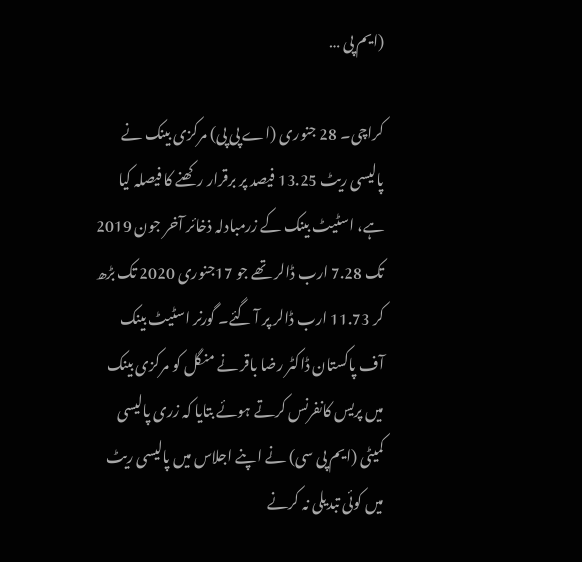(ایم پی …

کراچی۔ 28 جنوری (اے پی پی) مرکزی بینک نے پالیسی ریٹ 13.25 فیصد پر برقرار رکھنے کا فیصلہ کیا ہے، اسٹیٹ بینک کے زرمبادلہ ذخائر آخر جون 2019 تک 7.28 ارب ڈالر تھے جو 17جنوری 2020 تک بڑھ کر 11.73 ارب ڈالر پر آ گئے۔ گورنر اسٹیٹ بینک آف پاکستان ڈاکٹر رضا باقر نے منگل کو مرکزی بینک میں پریس کانفرنس کرتے ہوئے بتایا کہ زری پالیسی کمیٹی (ایم پی سی) نے اپنے اجلاس میں پالیسی ریٹ میں کوئی تبدیلی نہ کرنے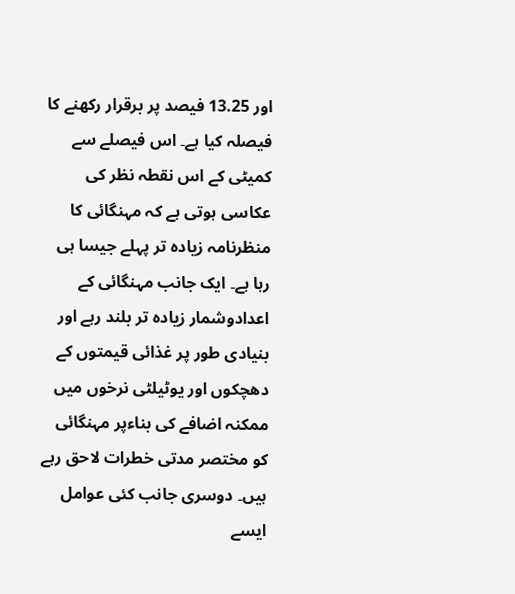اور 13.25 فیصد پر برقرار رکھنے کا فیصلہ کیا ہے۔ اس فیصلے سے کمیٹی کے اس نقطہ نظر کی عکاسی ہوتی ہے کہ مہنگائی کا منظرنامہ زیادہ تر پہلے جیسا ہی رہا ہے۔ ایک جانب مہنگائی کے اعدادوشمار زیادہ تر بلند رہے اور بنیادی طور پر غذائی قیمتوں کے دھچکوں اور یوٹیلٹی نرخوں میں ممکنہ اضافے کی بناءپر مہنگائی کو مختصر مدتی خطرات لاحق رہے ہیں۔ دوسری جانب کئی عوامل ایسے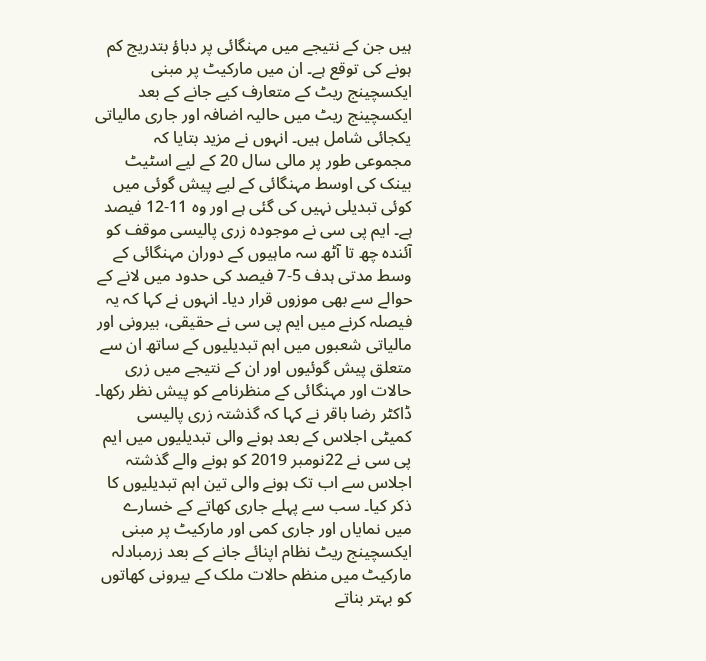ہیں جن کے نتیجے میں مہنگائی پر دباؤ بتدریج کم ہونے کی توقع ہے۔ ان میں مارکیٹ پر مبنی ایکسچینج ریٹ کے متعارف کیے جانے کے بعد ایکسچینج ریٹ میں حالیہ اضافہ اور جاری مالیاتی یکجائی شامل ہیں۔ انہوں نے مزید بتایا کہ مجموعی طور پر مالی سال 20 کے لیے اسٹیٹ بینک کی اوسط مہنگائی کے لیے پیش گوئی میں کوئی تبدیلی نہیں کی گئی ہے اور وہ 11-12 فیصد ہے۔ ایم پی سی نے موجودہ زری پالیسی موقف کو آئندہ چھ تا آٹھ سہ ماہیوں کے دوران مہنگائی کے وسط مدتی ہدف 5-7 فیصد کی حدود میں لانے کے حوالے سے بھی موزوں قرار دیا۔ انہوں نے کہا کہ یہ فیصلہ کرنے میں ایم پی سی نے حقیقی، بیرونی اور مالیاتی شعبوں میں اہم تبدیلیوں کے ساتھ ان سے متعلق پیش گوئیوں اور ان کے نتیجے میں زری حالات اور مہنگائی کے منظرنامے کو پیش نظر رکھا۔ ڈاکٹر رضا باقر نے کہا کہ گذشتہ زری پالیسی کمیٹی اجلاس کے بعد ہونے والی تبدیلیوں میں ایم پی سی نے 22نومبر 2019 کو ہونے والے گذشتہ اجلاس سے اب تک ہونے والی تین اہم تبدیلیوں کا ذکر کیا۔ سب سے پہلے جاری کھاتے کے خسارے میں نمایاں اور جاری کمی اور مارکیٹ پر مبنی ایکسچینج ریٹ نظام اپنائے جانے کے بعد زرمبادلہ مارکیٹ میں منظم حالات ملک کے بیرونی کھاتوں کو بہتر بناتے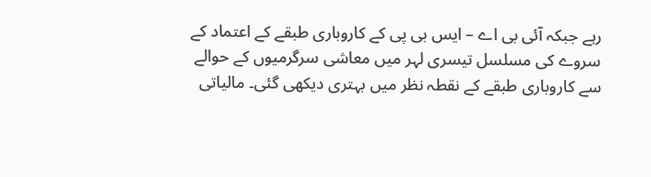رہے جبکہ آئی بی اے – ایس بی پی کے کاروباری طبقے کے اعتماد کے سروے کی مسلسل تیسری لہر میں معاشی سرگرمیوں کے حوالے سے کاروباری طبقے کے نقطہ نظر میں بہتری دیکھی گئی۔ مالیاتی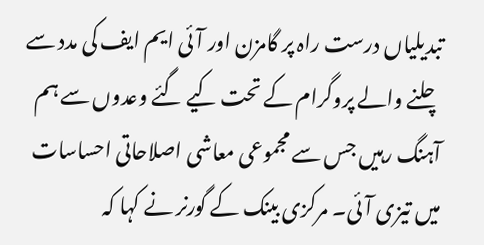تبدیلیاں درست راہ پر گامزن اور آئی ایم ایف کی مدد سے چلنے والے پروگرام کے تحت کیے گئے وعدوں سے ہم آہنگ رہیں جس سے مجموعی معاشی اصلاحاتی احساسات میں تیزی آئی۔ مرکزی بینک کے گورنر نے کہا کہ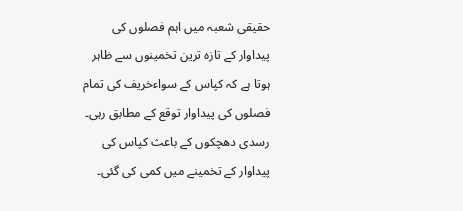حقیقی شعبہ میں اہم فصلوں کی پیداوار کے تازہ ترین تخمینوں سے ظاہر ہوتا ہے کہ کپاس کے سواءخریف کی تمام فصلوں کی پیداوار توقع کے مطابق رہی۔ رسدی دھچکوں کے باعث کپاس کی پیداوار کے تخمینے میں کمی کی گئی۔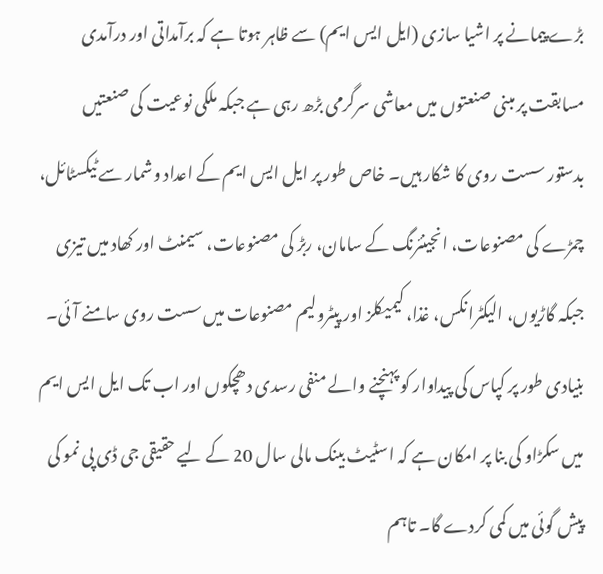بڑے پیمانے پر اشیا سازی (ایل ایس ایم) سے ظاہر ہوتا ہے کہ برآمداتی اور درآمدی مسابقت پر مبنی صنعتوں میں معاشی سرگرمی بڑھ رہی ہے جبکہ ملکی نوعیت کی صنعتیں بدستور سست روی کا شکار ہیں۔ خاص طور پر ایل ایس ایم کے اعداد وشمار سے ٹیکسٹائل، چمڑے کی مصنوعات، انجینئرنگ کے سامان، ربڑ کی مصنوعات، سیمنٹ اور کھاد میں تیزی جبکہ گاڑیوں، الیکٹرانکس، غذا، کیمیکلز اور پیٹرولیم مصنوعات میں سست روی سامنے آئی۔ بنیادی طور پر کپاس کی پیداوار کو پہنچنے والے منفی رسدی دھچکوں اور اب تک ایل ایس ایم میں سکڑاو کی بنا پر امکان ہے کہ اسٹیٹ بینک مالی سال 20 کے لیے حقیقی جی ڈی پی نمو کی پیش گوئی میں کمی کردے گا۔ تاہم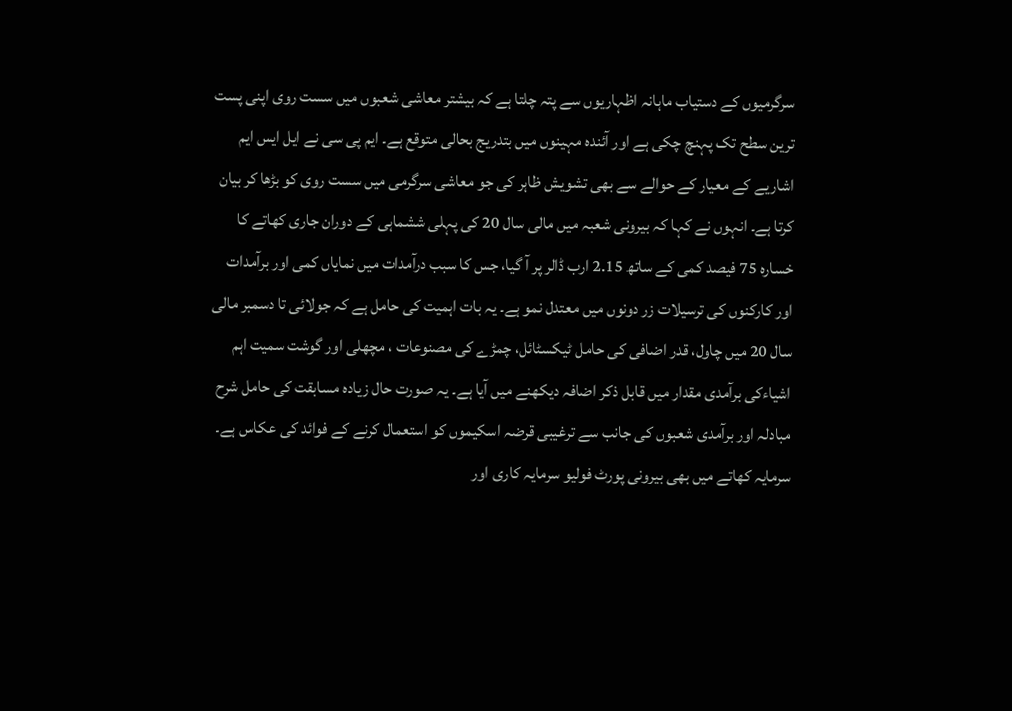سرگرمیوں کے دستیاب ماہانہ اظہاریوں سے پتہ چلتا ہے کہ بیشتر معاشی شعبوں میں سست روی اپنی پست ترین سطح تک پہنچ چکی ہے اور آئندہ مہینوں میں بتدریج بحالی متوقع ہے۔ ایم پی سی نے ایل ایس ایم اشاریے کے معیار کے حوالے سے بھی تشویش ظاہر کی جو معاشی سرگرمی میں سست روی کو بڑھا کر بیان کرتا ہے۔ انہوں نے کہا کہ بیرونی شعبہ میں مالی سال 20 کی پہلی ششماہی کے دوران جاری کھاتے کا خسارہ 75 فیصد کمی کے ساتھ 2.15 ارب ڈالر پر آ گیا، جس کا سبب درآمدات میں نمایاں کمی اور برآمدات اور کارکنوں کی ترسیلات زر دونوں میں معتدل نمو ہے۔ یہ بات اہمیت کی حامل ہے کہ جولائی تا دسمبر مالی سال 20 میں چاول، قدر اضافی کی حامل ٹیکسٹائل، چمڑے کی مصنوعات ، مچھلی اور گوشت سمیت اہم اشیاءکی برآمدی مقدار میں قابل ذکر اضافہ دیکھنے میں آیا ہے۔ یہ صورت حال زیادہ مسابقت کی حامل شرح مبادلہ اور برآمدی شعبوں کی جانب سے ترغیبی قرضہ اسکیموں کو استعمال کرنے کے فوائد کی عکاس ہے۔ سرمایہ کھاتے میں بھی بیرونی پورٹ فولیو سرمایہ کاری اور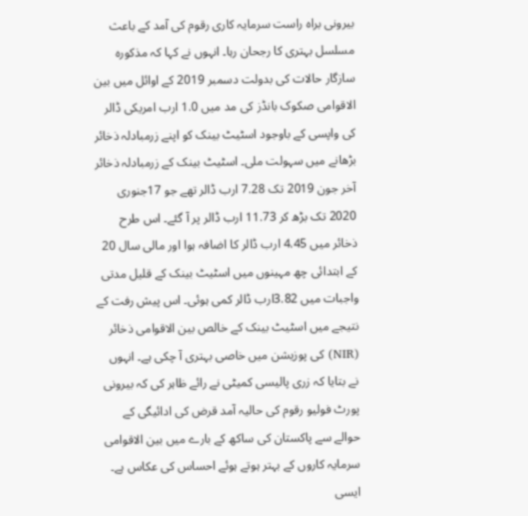بیرونی براہ راست سرمایہ کاری رقوم کی آمد کے باعث مسلسل بہتری کا رجحان رہا۔ انہوں نے کہا کہ مذکورہ سازگار حالات کی بدولت دسمبر 2019 کے اوائل میں بین الاقوامی صکوک بانڈز کی مد میں 1.0 ارب امریکی ڈالر کی واپسی کے باوجود اسٹیٹ بینک کو اپنے زرمبادلہ ذخائر بڑھانے میں سہولت ملی۔ اسٹیٹ بینک کے زرمبادلہ ذخائر آخر جون 2019 تک 7.28 ارب ڈالر تھے جو 17جنوری 2020 تک بڑھ کر 11.73 ارب ڈالر پر آ گئے۔ اس طرح ذخائر میں 4.45 ارب ڈالر کا اضافہ ہوا اور مالی سال 20 کے ابتدائی چھ مہینوں میں اسٹیٹ بینک کے قلیل مدتی واجبات میں 3.82ارب ڈالر کمی ہوئی۔ اس پیش رفت کے نتیجے میں اسٹیٹ بینک کے خالص بین الاقوامی ذخائر (NIR) کی پوزیشن میں خاصی بہتری آ چکی ہے۔ انہوں نے بتایا کہ زری پالیسی کمیٹی نے رائے ظاہر کی کہ بیرونی پورٹ فولیو رقوم کی حالیہ آمد قرض کی ادائیگی کے حوالے سے پاکستان کی ساکھ کے بارے میں بین الاقوامی سرمایہ کاروں کے بہتر ہوتے ہوئے احساس کی عکاس ہے۔ ایسی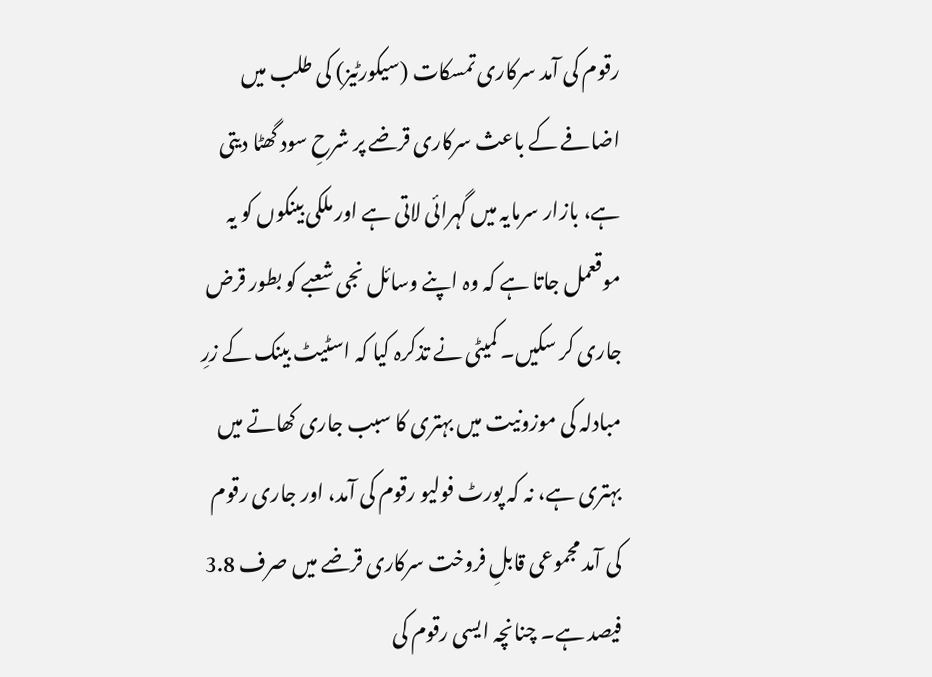رقوم کی آمد سرکاری تمسکات (سیکورٹیز) کی طلب میں اضافے کے باعث سرکاری قرضے پر شرحِ سود گھٹا دیتی ہے، بازار سرمایہ میں گہرائی لاتی ہے اور ملکی بینکوں کو یہ موقعمل جاتا ہے کہ وہ اپنے وسائل نجی شعبے کو بطور قرض جاری کر سکیں۔ کمیٹی نے تذکرہ کیا کہ اسٹیٹ بینک کے زرِ مبادلہ کی موزونیت میں بہتری کا سبب جاری کھاتے میں بہتری ہے، نہ کہ پورٹ فولیو رقوم کی آمد، اور جاری رقوم کی آمد مجموعی قابلِ فروخت سرکاری قرضے میں صرف 3.8 فیصد ہے۔ چنانچہ ایسی رقوم کی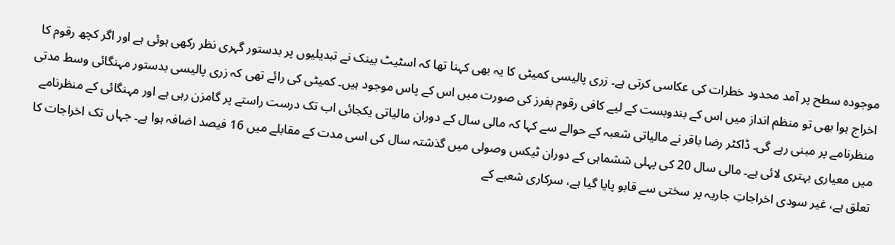موجودہ سطح پر آمد محدود خطرات کی عکاسی کرتی ہے۔ زری پالیسی کمیٹی کا یہ بھی کہنا تھا کہ اسٹیٹ بینک نے تبدیلیوں پر بدستور گہری نظر رکھی ہوئی ہے اور اگر کچھ رقوم کا اخراج ہوا بھی تو منظم انداز میں اس کے بندوبست کے لیے کافی رقوم بفرز کی صورت میں اس کے پاس موجود ہیں۔ کمیٹی کی رائے تھی کہ زری پالیسی بدستور مہنگائی وسط مدتی منظرنامے پر مبنی رہے گی۔ ڈاکٹر رضا باقر نے مالیاتی شعبہ کے حوالے سے کہا کہ مالی سال کے دوران مالیاتی یکجائی اب تک درست راستے پر گامزن رہی ہے اور مہنگائی کے منظرنامے میں معیاری بہتری لائی ہے۔ مالی سال 20 کی پہلی ششماہی کے دوران ٹیکس وصولی میں گذشتہ سال کی اسی مدت کے مقابلے میں 16 فیصد اضافہ ہوا ہے۔ جہاں تک اخراجات کا تعلق ہے، غیر سودی اخراجاتِ جاریہ پر سختی سے قابو پایا گیا ہے، سرکاری شعبے کے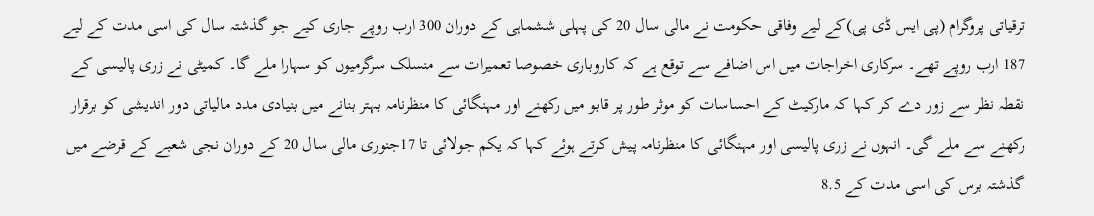ترقیاتی پروگرام (پی ایس ڈی پی)کے لیے وفاقی حکومت نے مالی سال 20 کی پہلی ششماہی کے دوران 300 ارب روپے جاری کیے جو گذشتہ سال کی اسی مدت کے لیے 187 ارب روپے تھے۔ سرکاری اخراجات میں اس اضافے سے توقع ہے کہ کاروباری خصوصا تعمیرات سے منسلک سرگرمیوں کو سہارا ملے گا۔ کمیٹی نے زری پالیسی کے نقطہ نظر سے زور دے کر کہا کہ مارکیٹ کے احساسات کو موثر طور پر قابو میں رکھنے اور مہنگائی کا منظرنامہ بہتر بنانے میں بنیادی مدد مالیاتی دور اندیشی کو برقرار رکھنے سے ملے گی۔ انہوں نے زری پالیسی اور مہنگائی کا منظرنامہ پیش کرتے ہوئے کہا کہ یکم جولائی تا 17جنوری مالی سال 20 کے دوران نجی شعبے کے قرضے میں گذشتہ برس کی اسی مدت کے 8.5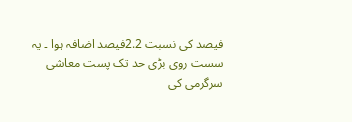فیصد کی نسبت 2.2فیصد اضافہ ہوا ۔ یہ سست روی بڑی حد تک پست معاشی سرگرمی کی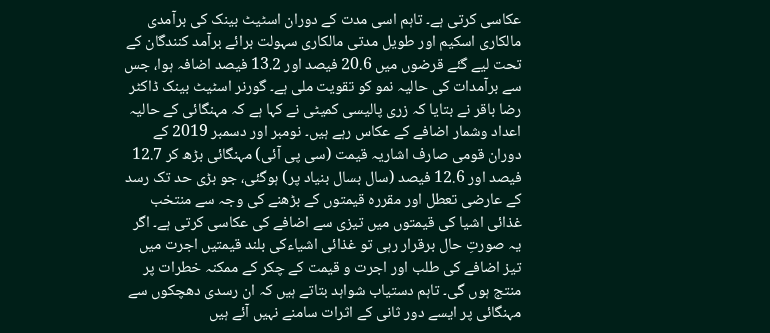عکاسی کرتی ہے۔ تاہم اسی مدت کے دوران اسٹیٹ بینک کی برآمدی مالکاری اسکیم اور طویل مدتی مالکاری سہولت برائے برآمد کنندگان کے تحت لیے گئے قرضوں میں 20.6 فیصد اور 13.2 فیصد اضافہ ہوا، جس سے برآمدات کی حالیہ نمو کو تقویت ملی ہے۔ گورنر اسٹیٹ بینک ڈاکٹر رضا باقر نے بتایا کہ زری پالیسی کمیٹی نے کہا ہے کہ مہنگائی کے حالیہ اعداد وشمار اضافے کے عکاس رہے ہیں۔ نومبر اور دسمبر 2019 کے دوران قومی صارف اشاریہ قیمت (سی پی آئی) مہنگائی بڑھ کر 12.7 فیصد اور 12.6 فیصد (سال بسال بنیاد پر) ہوگئی، جو بڑی حد تک رسد کے عارضی تعطل اور مقررہ قیمتوں کے بڑھنے کی وجہ سے منتخب غذائی اشیا کی قیمتوں میں تیزی سے اضافے کی عکاسی کرتی ہے۔ اگر یہ صورتِ حال برقرار رہی تو غذائی اشیاءکی بلند قیمتیں اجرت میں تیز اضافے کی طلب اور اجرت و قیمت کے چکر کے ممکنہ خطرات پر منتج ہوں گی۔ تاہم دستیاب شواہد بتاتے ہیں کہ ان رسدی دھچکوں سے مہنگائی پر ایسے دور ثانی کے اثرات سامنے نہیں آئے ہیں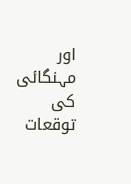اور مہنگائی کی توقعات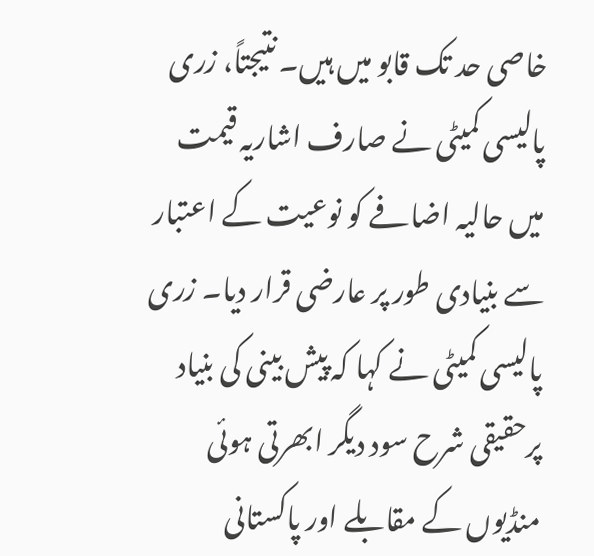خاصی حد تک قابو میں ہیں۔ نتیجتاً، زری پالیسی کمیٹی نے صارف اشاریہ قیمت میں حالیہ اضافے کو نوعیت کے اعتبار سے بنیادی طور پر عارضی قرار دیا۔ زری پالیسی کمیٹی نے کہا کہ پیش بینی کی بنیاد پرحقیقی شرح سود دیگر ابھرتی ہوئی منڈیوں کے مقابلے اور پاکستانی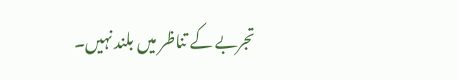تجربے کے تناظر میں بلند نہیں۔